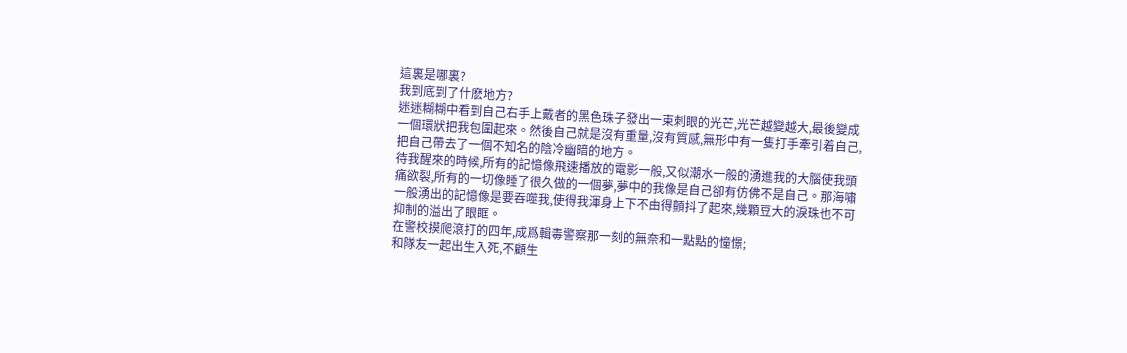這裏是哪裏?
我到底到了什麽地方?
迷迷糊糊中看到自己右手上戴者的黑色珠子發出一束刺眼的光芒,光芒越變越大,最後變成一個環狀把我包圍起來。然後自己就是沒有重量,沒有質感,無形中有一隻打手牽引着自己,把自己帶去了一個不知名的陰冷幽暗的地方。
待我醒來的時候,所有的記憶像飛速播放的電影一般,又似潮水一般的湧進我的大腦使我頭痛欲裂,所有的一切像睡了很久做的一個夢,夢中的我像是自己卻有仿佛不是自己。那海嘯一般湧出的記憶像是要吞噬我,使得我渾身上下不由得顫抖了起來,幾顆豆大的淚珠也不可抑制的溢出了眼眶。
在警校摸爬滾打的四年,成爲輯毒警察那一刻的無奈和一點點的憧憬;
和隊友一起出生入死,不顧生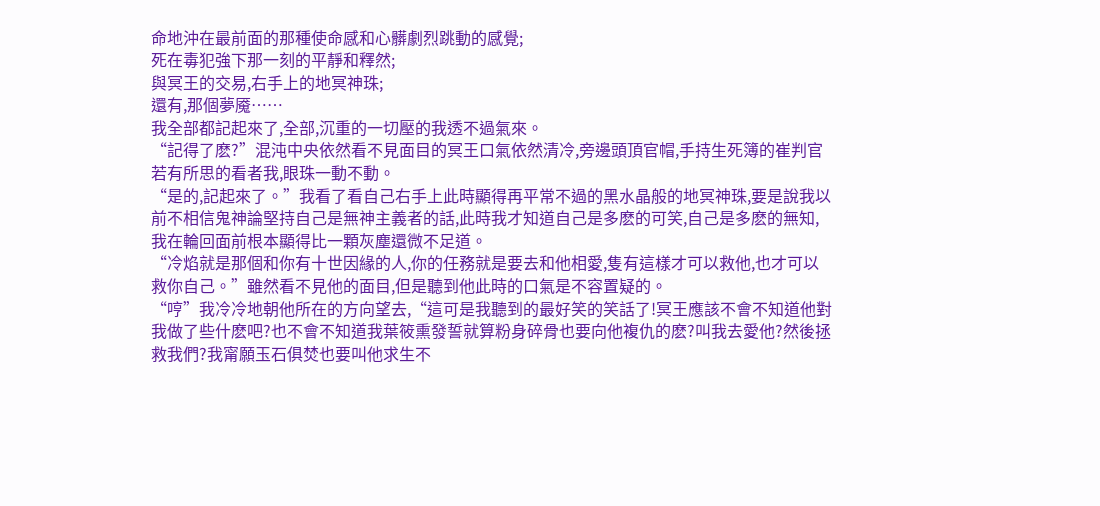命地沖在最前面的那種使命感和心髒劇烈跳動的感覺;
死在毒犯強下那一刻的平靜和釋然;
與冥王的交易,右手上的地冥神珠;
還有,那個夢魇……
我全部都記起來了,全部,沉重的一切壓的我透不過氣來。
“記得了麽?”混沌中央依然看不見面目的冥王口氣依然清冷,旁邊頭頂官帽,手持生死簿的崔判官若有所思的看者我,眼珠一動不動。
“是的,記起來了。”我看了看自己右手上此時顯得再平常不過的黑水晶般的地冥神珠,要是說我以前不相信鬼神論堅持自己是無神主義者的話,此時我才知道自己是多麽的可笑,自己是多麽的無知,我在輪回面前根本顯得比一顆灰塵還微不足道。
“冷焰就是那個和你有十世因緣的人,你的任務就是要去和他相愛,隻有這樣才可以救他,也才可以救你自己。”雖然看不見他的面目,但是聽到他此時的口氣是不容置疑的。
“哼”我冷冷地朝他所在的方向望去,“這可是我聽到的最好笑的笑話了!冥王應該不會不知道他對我做了些什麽吧?也不會不知道我葉筱熏發誓就算粉身碎骨也要向他複仇的麽?叫我去愛他?然後拯救我們?我甯願玉石俱焚也要叫他求生不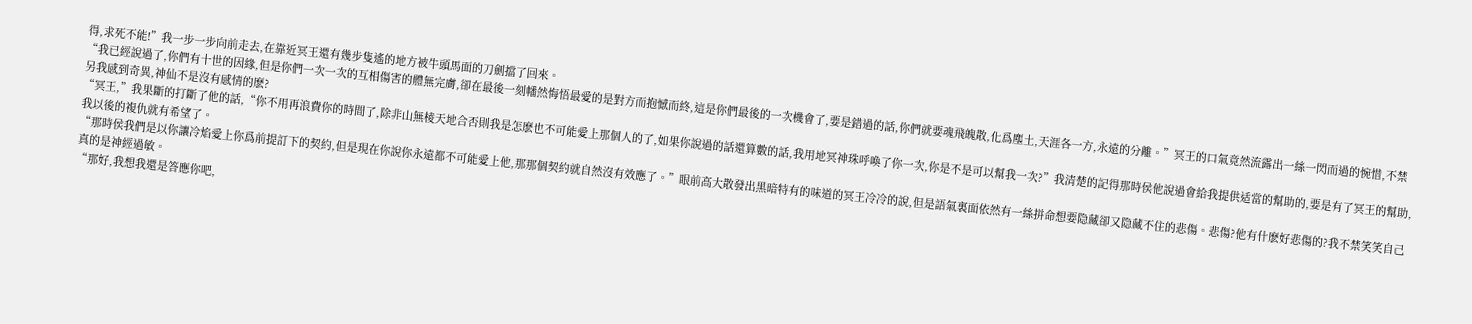得,求死不能!”我一步一步向前走去,在靠近冥王還有幾步隻遙的地方被牛頭馬面的刀劍擋了回來。
“我已經說過了,你們有十世的因緣,但是你們一次一次的互相傷害的體無完膚,卻在最後一刻幡然悔悟最愛的是對方而抱憾而終,這是你們最後的一次機會了,要是錯過的話,你們就要魂飛魄散,化爲塵土,天涯各一方,永遠的分離。”冥王的口氣竟然流露出一絲一閃而過的惋惜,不禁另我感到奇異,神仙不是沒有感情的麽?
“冥王,”我果斷的打斷了他的話,“你不用再浪費你的時間了,除非山無棱天地合否則我是怎麽也不可能愛上那個人的了,如果你說過的話還算數的話,我用地冥神珠呼喚了你一次,你是不是可以幫我一次?”我清楚的記得那時侯他說過會給我提供适當的幫助的,要是有了冥王的幫助,我以後的複仇就有希望了。
“那時侯我們是以你讓冷焰愛上你爲前提訂下的契約,但是現在你說你永遠都不可能愛上他,那那個契約就自然沒有效應了。”眼前高大散發出黑暗特有的味道的冥王冷冷的說,但是語氣裏面依然有一絲拼命想要隐藏卻又隐藏不住的悲傷。悲傷?他有什麽好悲傷的?我不禁笑笑自己真的是神經過敏。
“那好,我想我還是答應你吧,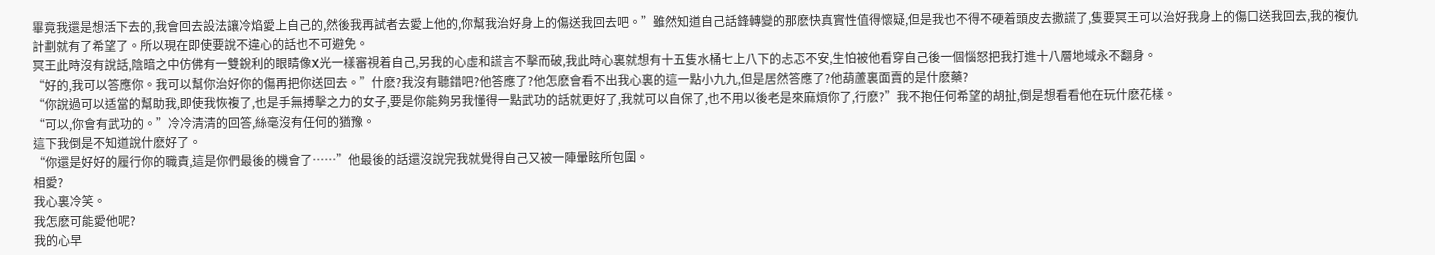畢竟我還是想活下去的,我會回去設法讓冷焰愛上自己的,然後我再試者去愛上他的,你幫我治好身上的傷送我回去吧。”雖然知道自己話鋒轉變的那麽快真實性值得懷疑,但是我也不得不硬着頭皮去撒謊了,隻要冥王可以治好我身上的傷口送我回去,我的複仇計劃就有了希望了。所以現在即使要說不違心的話也不可避免。
冥王此時沒有說話,陰暗之中仿佛有一雙銳利的眼睛像X光一樣審視着自己,另我的心虛和謊言不擊而破,我此時心裏就想有十五隻水桶七上八下的忐忑不安,生怕被他看穿自己後一個惱怒把我打進十八層地域永不翻身。
“好的,我可以答應你。我可以幫你治好你的傷再把你送回去。”什麽?我沒有聽錯吧?他答應了?他怎麽會看不出我心裏的這一點小九九,但是居然答應了?他葫蘆裏面賣的是什麽藥?
“你說過可以适當的幫助我,即使我恢複了,也是手無搏擊之力的女子,要是你能夠另我懂得一點武功的話就更好了,我就可以自保了,也不用以後老是來麻煩你了,行麽?”我不抱任何希望的胡扯,倒是想看看他在玩什麽花樣。
“可以,你會有武功的。”冷冷清清的回答,絲毫沒有任何的猶豫。
這下我倒是不知道說什麽好了。
“你還是好好的履行你的職責,這是你們最後的機會了……”他最後的話還沒說完我就覺得自己又被一陣暈眩所包圍。
相愛?
我心裏冷笑。
我怎麽可能愛他呢?
我的心早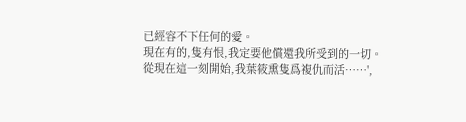已經容不下任何的愛。
現在有的,隻有恨,我定要他償還我所受到的一切。
從現在這一刻開始,我葉筱熏隻爲複仇而活……',